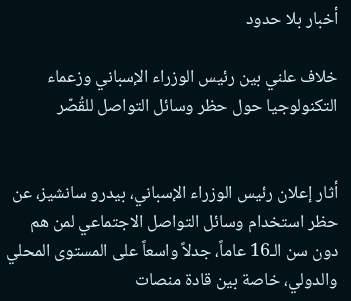أخبار بلا حدود

خلاف علني بين رئيس الوزراء الإسباني وزعماء التكنولوجيا حول حظر وسائل التواصل للقُصّر


أثار إعلان رئيس الوزراء الإسباني، بيدرو سانشيز، عن حظر استخدام وسائل التواصل الاجتماعي لمن هم دون سن الـ16 عاماً، جدلاً واسعاً على المستوى المحلي والدولي، خاصة بين قادة منصات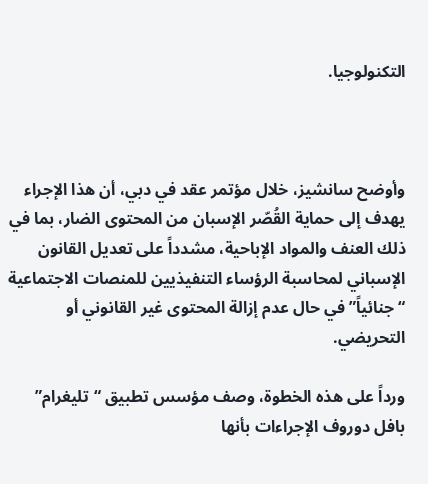التكنولوجيا.



وأوضح سانشيز، خلال مؤتمر عقد في دبي، أن هذا الإجراء يهدف إلى حماية القُصّر الإسبان من المحتوى الضار، بما في ذلك العنف والمواد الإباحية، مشدداً على تعديل القانون الإسباني لمحاسبة الرؤساء التنفيذيين للمنصات الاجتماعية “جنائياً” في حال عدم إزالة المحتوى غير القانوني أو التحريضي.

ورداً على هذه الخطوة، وصف مؤسس تطبيق “تليغرام” بافل دوروف الإجراءات بأنها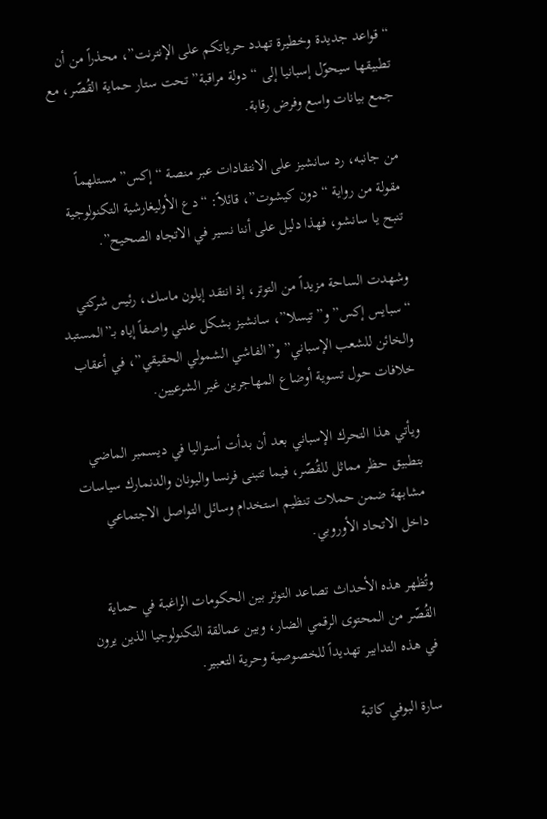“قواعد جديدة وخطيرة تهدد حرياتكم على الإنترنت”، محذراً من أن تطبيقها سيحوّل إسبانيا إلى “دولة مراقبة” تحت ستار حماية القُصّر، مع جمع بيانات واسع وفرض رقابة.

من جانبه، رد سانشيز على الانتقادات عبر منصة “إكس” مستلهماً مقولة من رواية “دون كيشوت”، قائلاً: “دع الأوليغارشية التكنولوجية تنبح يا سانشو، فهذا دليل على أننا نسير في الاتجاه الصحيح”.

وشهدت الساحة مزيداً من التوتر، إذ انتقد إيلون ماسك، رئيس شركتي “سبايس إكس” و”تيسلا”، سانشيز بشكل علني واصفاً إياه بـ”المستبد والخائن للشعب الإسباني” و”الفاشي الشمولي الحقيقي”، في أعقاب خلافات حول تسوية أوضاع المهاجرين غير الشرعيين.

ويأتي هذا التحرك الإسباني بعد أن بدأت أستراليا في ديسمبر الماضي بتطبيق حظر مماثل للقُصّر، فيما تتبنى فرنسا واليونان والدنمارك سياسات مشابهة ضمن حملات تنظيم استخدام وسائل التواصل الاجتماعي داخل الاتحاد الأوروبي.

وتُظهر هذه الأحداث تصاعد التوتر بين الحكومات الراغبة في حماية القُصّر من المحتوى الرقمي الضار، وبين عمالقة التكنولوجيا الذين يرون في هذه التدابير تهديداً للخصوصية وحرية التعبير.

سارة البوفي كاتبة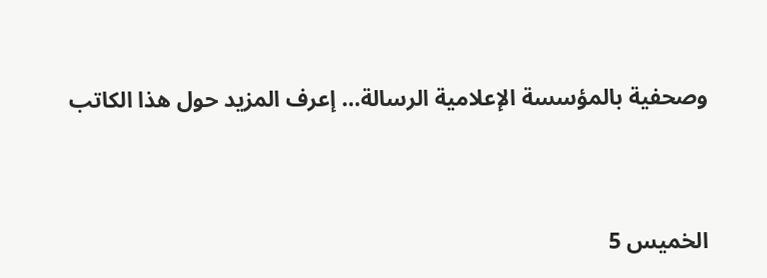وصحفية بالمؤسسة الإعلامية الرسالة… إعرف المزيد حول هذا الكاتب



الخميس 5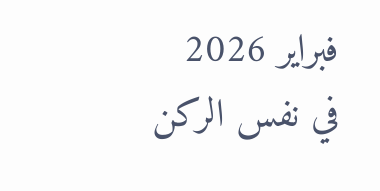فبراير 2026
في نفس الركن